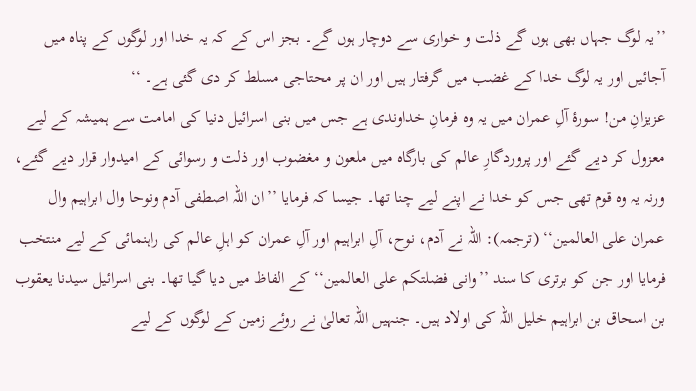’’یہ لوگ جہاں بھی ہوں گے ذلت و خواری سے دوچار ہوں گے۔ بجز اس کے کہ یہ خدا اور لوگوں کے پناہ میں آجائیں اور یہ لوگ خدا کے غضب میں گرفتار ہیں اور ان پر محتاجی مسلط کر دی گئی ہے۔ ‘‘
عزیزانِ من! سورۂ آلِ عمران میں یہ وہ فرمانِ خداوندی ہے جس میں بنی اسرائیل دنیا کی امامت سے ہمیشہ کے لیے معزول کر دیے گئے اور پروردگارِ عالم کی بارگاہ میں ملعون و مغضوب اور ذلت و رسوائی کے امیدوار قرار دیے گئے، ورنہ یہ وہ قوم تھی جس کو خدا نے اپنے لیے چنا تھا۔ جیسا کہ فرمایا ’’ان اللہ اصطفی آدم ونوحا وال ابراہیم وال عمران علی العالمین‘‘ (ترجمہ): اللہ نے آدم، نوح، آلِ ابراہیم اور آلِ عمران کو اہلِ عالم کی راہنمائی کے لیے منتخب فرمایا اور جن کو برتری کا سند ’’وانی فضلتکم علی العالمین‘‘ کے الفاظ میں دیا گیا تھا۔ بنی اسرائیل سیدنا یعقوب بن اسحاق بن ابراہیم خلیل اللہ کی اولاد ہیں۔ جنہیں اللہ تعالیٰ نے روئے زمین کے لوگوں کے لیے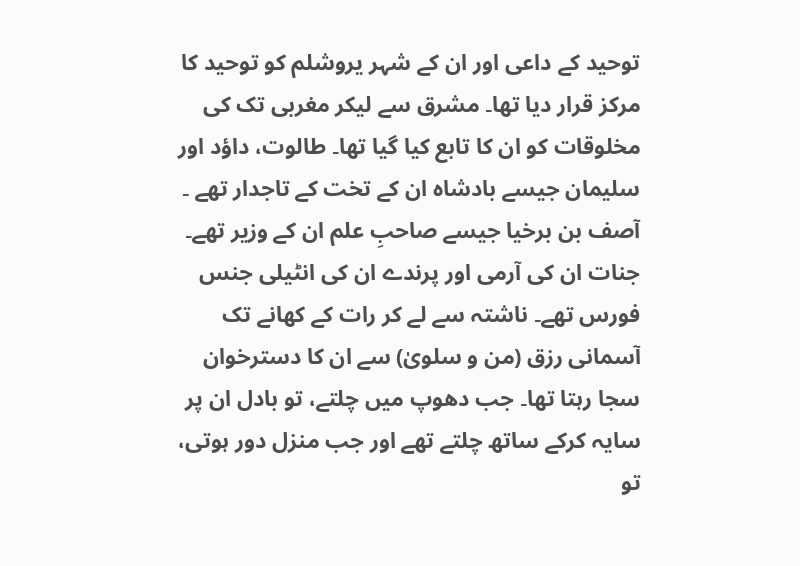توحید کے داعی اور ان کے شہر یروشلم کو توحید کا مرکز قرار دیا تھا۔ مشرق سے لیکر مغربی تک کی مخلوقات کو ان کا تابع کیا گیا تھا۔ طالوت، داؤد اور سلیمان جیسے بادشاہ ان کے تخت کے تاجدار تھے ۔ آصف بن برخیا جیسے صاحبِ علم ان کے وزیر تھے۔ جنات ان کی آرمی اور پرندے ان کی انٹیلی جنس فورس تھے۔ ناشتہ سے لے کر رات کے کھانے تک آسمانی رزق (من و سلویٰ) سے ان کا دسترخوان سجا رہتا تھا۔ جب دھوپ میں چلتے، تو بادل ان پر سایہ کرکے ساتھ چلتے تھے اور جب منزل دور ہوتی، تو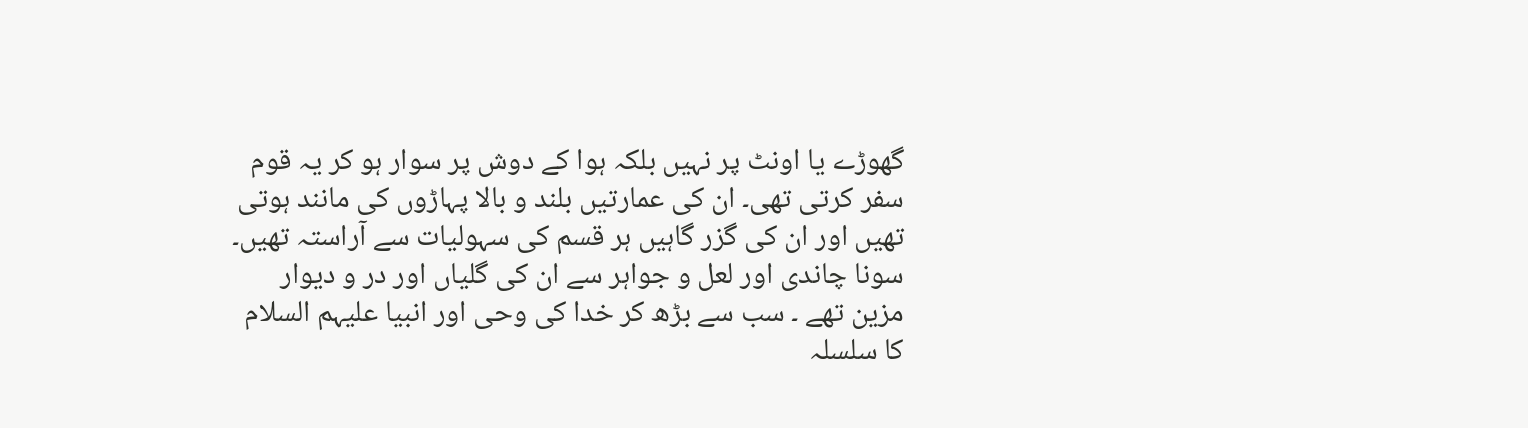گھوڑے یا اونٹ پر نہیں بلکہ ہوا کے دوش پر سوار ہو کر یہ قوم سفر کرتی تھی۔ ان کی عمارتیں بلند و بالا پہاڑوں کی مانند ہوتی تھیں اور ان کی گزر گاہیں ہر قسم کی سہولیات سے آراستہ تھیں۔ سونا چاندی اور لعل و جواہر سے ان کی گلیاں اور در و دیوار مزین تھے ۔ سب سے بڑھ کر خدا کی وحی اور انبیا علیہم السلام کا سلسلہ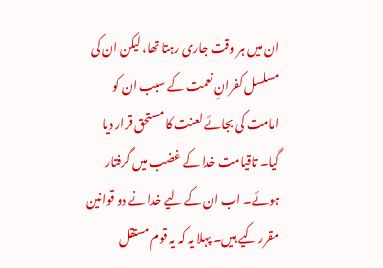ان میں ہر وقت جاری رہتا تھا، لیکن ان کی مسلسل کفرانِ نعمت کے سبب ان کو امامت کی بجائے لعنت کا مستحق قرار دیا گیا۔ تاقیامت خدا کے غضب میں گرفتار ہوئے۔ اب ان کے لیے خدا نے دو قوانین مقرر کیے ہیں۔ پہلا یہ کہ یہ قوم مستقل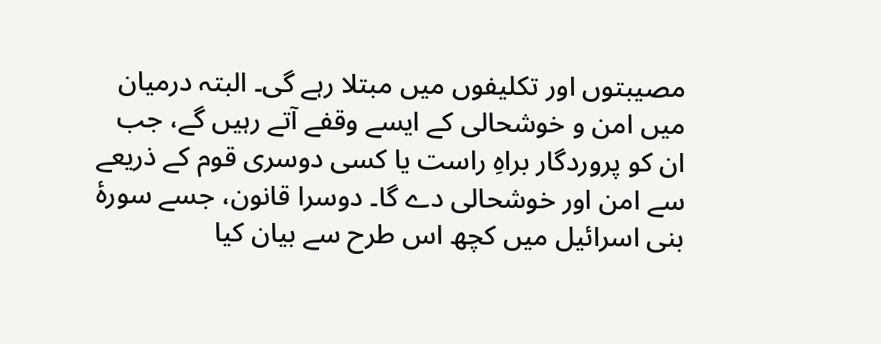مصیبتوں اور تکلیفوں میں مبتلا رہے گی۔ البتہ درمیان میں امن و خوشحالی کے ایسے وقفے آتے رہیں گے، جب ان کو پروردگار براہِ راست یا کسی دوسری قوم کے ذریعے سے امن اور خوشحالی دے گا۔ دوسرا قانون، جسے سورۂ بنی اسرائیل میں کچھ اس طرح سے بیان کیا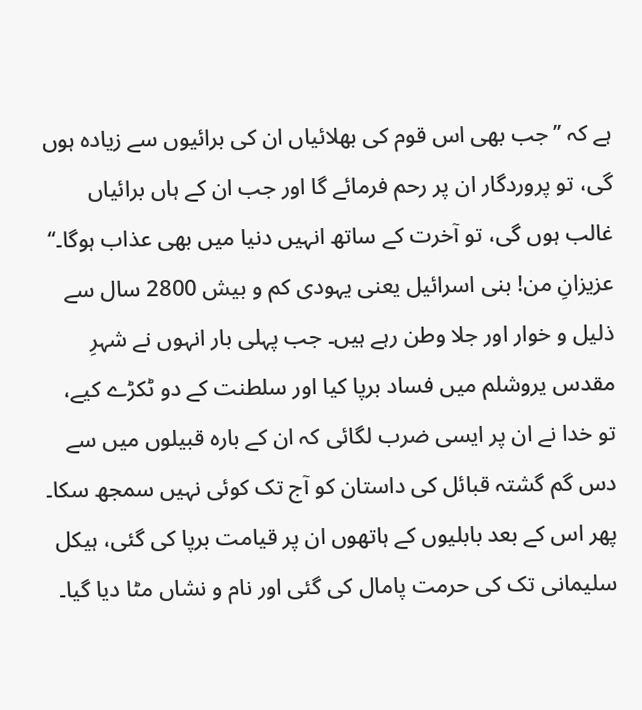ہے کہ ’’جب بھی اس قوم کی بھلائیاں ان کی برائیوں سے زیادہ ہوں گی، تو پروردگار ان پر رحم فرمائے گا اور جب ان کے ہاں برائیاں غالب ہوں گی، تو آخرت کے ساتھ انہیں دنیا میں بھی عذاب ہوگا۔‘‘
عزیزانِ من! بنی اسرائیل یعنی یہودی کم و بیش 2800 سال سے ذلیل و خوار اور جلا وطن رہے ہیں۔ جب پہلی بار انہوں نے شہرِ مقدس یروشلم میں فساد برپا کیا اور سلطنت کے دو ٹکڑے کیے، تو خدا نے ان پر ایسی ضرب لگائی کہ ان کے بارہ قبیلوں میں سے دس گم گشتہ قبائل کی داستان کو آج تک کوئی نہیں سمجھ سکا۔ پھر اس کے بعد بابلیوں کے ہاتھوں ان پر قیامت برپا کی گئی، ہیکل سلیمانی تک کی حرمت پامال کی گئی اور نام و نشاں مٹا دیا گیا۔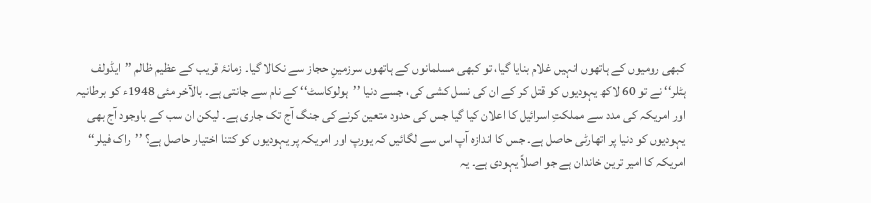کبھی رومیوں کے ہاتھوں انہیں غلام بنایا گیا، تو کبھی مسلمانوں کے ہاتھوں سرزمینِ حجاز سے نکالا گیا۔ زمانۂ قریب کے عظیم ظالم ’’ایڈولف ہٹلر‘‘ نے تو 60 لاکھ یہودیوں کو قتل کر کے ان کی نسل کشی کی، جسے دنیا ’’ہولوکاسٹ‘‘ کے نام سے جانتی ہے۔ بالآخر مئی 1948ء کو برطانیہ اور امریکہ کی مدد سے مملکتِ اسرائیل کا اعلان کیا گیا جس کی حدود متعین کرنے کی جنگ آج تک جاری ہے۔ لیکن ان سب کے باوجود آج بھی یہودیوں کو دنیا پر اتھارٹی حاصل ہے۔ جس کا اندازہ آپ اس سے لگائیں کہ یورپ اور امریکہ پر یہودیوں کو کتنا اختیار حاصل ہے؟ ’’راک فیلر‘‘ امریکہ کا امیر ترین خاندان ہے جو اصلاً یہودی ہے۔ یہ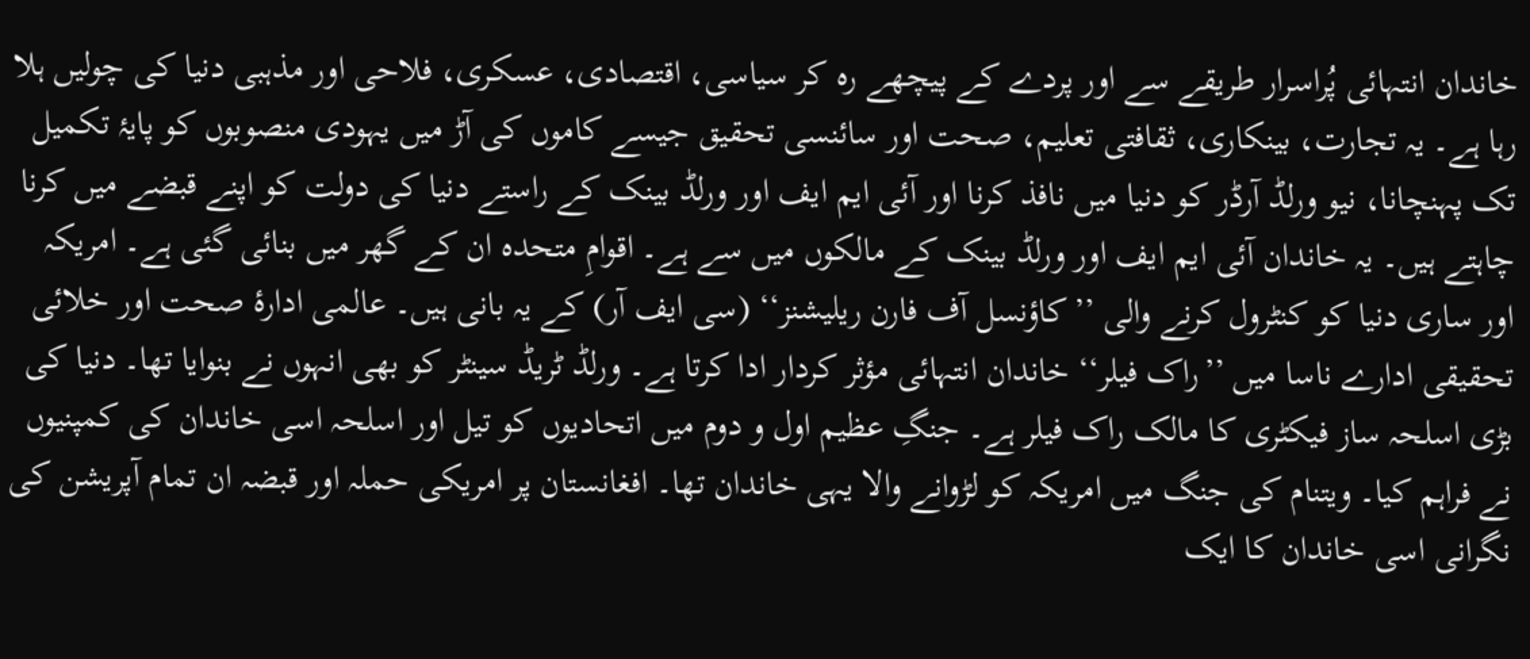خاندان انتہائی پُراسرار طریقے سے اور پردے کے پیچھے رہ کر سیاسی، اقتصادی، عسکری، فلاحی اور مذہبی دنیا کی چولیں ہلا رہا ہے۔ یہ تجارت، بینکاری، ثقافتی تعلیم، صحت اور سائنسی تحقیق جیسے کاموں کی آڑ میں یہودی منصوبوں کو پایۂ تکمیل تک پہنچانا، نیو ورلڈ آرڈر کو دنیا میں نافذ کرنا اور آئی ایم ایف اور ورلڈ بینک کے راستے دنیا کی دولت کو اپنے قبضے میں کرنا چاہتے ہیں۔ یہ خاندان آئی ایم ایف اور ورلڈ بینک کے مالکوں میں سے ہے۔ اقوامِ متحدہ ان کے گھر میں بنائی گئی ہے۔ امریکہ اور ساری دنیا کو کنٹرول کرنے والی ’’کاؤنسل آف فارن ریلیشنز‘‘ (سی ایف آر) کے یہ بانی ہیں۔ عالمی ادارۂ صحت اور خلائی تحقیقی ادارے ناسا میں ’’راک فیلر‘‘ خاندان انتہائی مؤثر کردار ادا کرتا ہے۔ ورلڈ ٹریڈ سینٹر کو بھی انہوں نے بنوایا تھا۔ دنیا کی بڑی اسلحہ ساز فیکٹری کا مالک راک فیلر ہے۔ جنگِ عظیم اول و دوم میں اتحادیوں کو تیل اور اسلحہ اسی خاندان کی کمپنیوں نے فراہم کیا۔ ویتنام کی جنگ میں امریکہ کو لڑوانے والا یہی خاندان تھا۔ افغانستان پر امریکی حملہ اور قبضہ ان تمام آپریشن کی نگرانی اسی خاندان کا ایک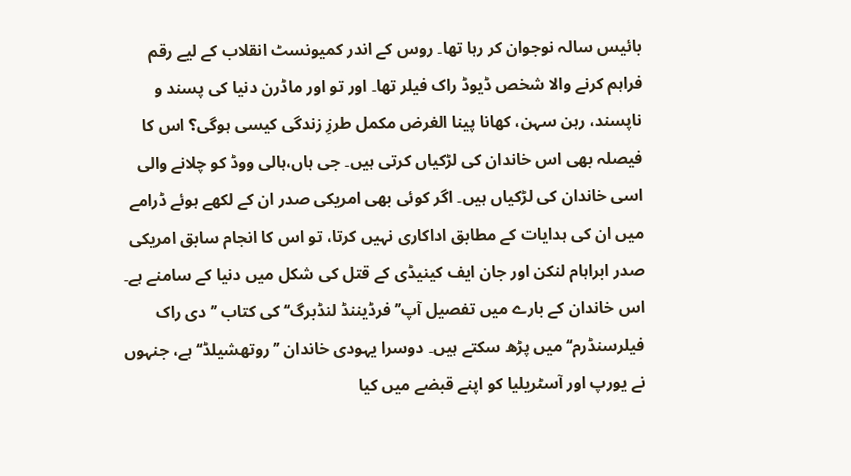بائیس سالہ نوجوان کر رہا تھا۔ روس کے اندر کمیونسٹ انقلاب کے لیے رقم فراہم کرنے والا شخص ڈیوڈ راک فیلر تھا۔ اور تو اور ماڈرن دنیا کی پسند و ناپسند، رہن سہن، کھانا پینا الغرض مکمل طرزِ زندگی کیسی ہوگی؟ اس کا فیصلہ بھی اس خاندان کی لڑکیاں کرتی ہیں۔ جی ہاں،ہالی ووڈ کو چلانے والی اسی خاندان کی لڑکیاں ہیں۔ اگر کوئی بھی امریکی صدر ان کے لکھے ہوئے ڈرامے میں ان کی ہدایات کے مطابق اداکاری نہیں کرتا، تو اس کا انجام سابق امریکی صدر ابراہام لنکن اور جان ایف کینیڈی کے قتل کی شکل میں دنیا کے سامنے ہے۔ اس خاندان کے بارے میں تفصیل آپ’’فرڈیننڈ لنڈبرگ‘‘ کی کتاب ’’دی راک فیلرسنڈرم‘‘ میں پڑھ سکتے ہیں۔ دوسرا یہودی خاندان ’’روتھشیلڈ‘‘ ہے، جنہوں نے یورپ اور آسٹریلیا کو اپنے قبضے میں کیا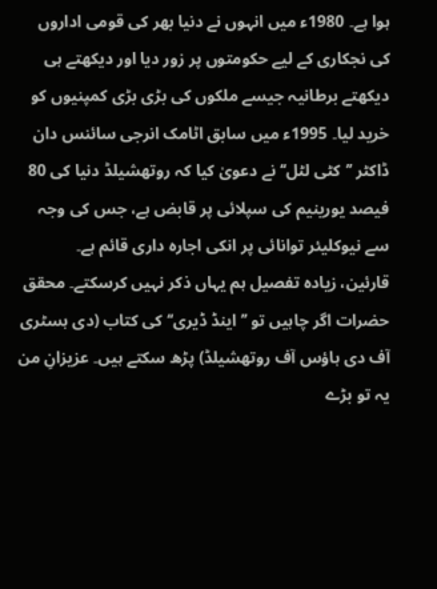ہوا ہے۔ 1980ء میں انہوں نے دنیا بھر کی قومی اداروں کی نجکاری کے لیے حکومتوں پر زور دیا اور دیکھتے ہی دیکھتے برطانیہ جیسے ملکوں کی بڑی بڑی کمپنیوں کو خرید لیا۔ 1995ء میں سابق اٹامک انرجی سائنس دان ڈاکٹر ’’کٹی لٹل‘‘ نے دعویٰ کیا کہ روتھشیلڈ دنیا کی 80 فیصد یورینیم کی سپلائی پر قابض ہے، جس کی وجہ سے نیوکلیئر توانائی پر انکی اجارہ داری قائم ہے۔
قارئین، زیادہ تفصیل ہم یہاں ذکر نہیں کرسکتے۔ محقق حضرات اگر چاہیں تو ’’اینڈ ڈیری‘‘ کی کتاب (دی ہسٹری آف دی ہاؤس آف روتھشیلڈ) پڑھ سکتے ہیں۔ عزیزانِ من یہ تو بڑے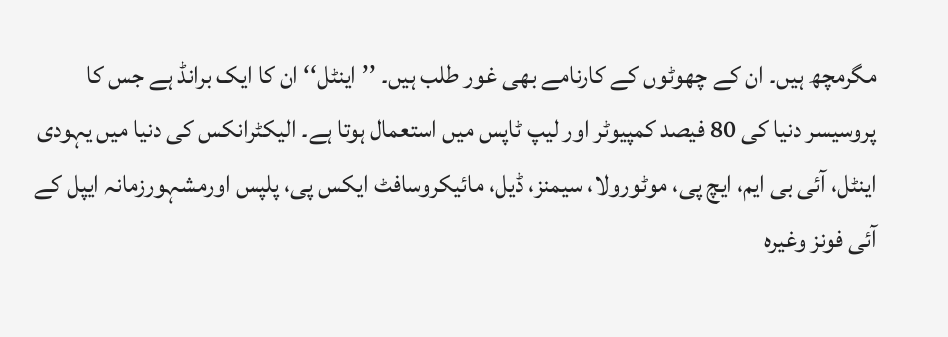مگرمچھ ہیں۔ ان کے چھوٹوں کے کارنامے بھی غور طلب ہیں۔ ’’اینٹل‘‘ ان کا ایک برانڈ ہے جس کا پروسیسر دنیا کی 80 فیصد کمپیوٹر اور لیپ ٹاپس میں استعمال ہوتا ہے۔ الیکٹرانکس کی دنیا میں یہودی اینٹل، آئی بی ایم، ایچ پی، موٹورولا، سیمنز، ڈیل، مائیکروسافٹ ایکس پی، پلپس اورمشہورزمانہ ایپل کے آئی فونز وغیرہ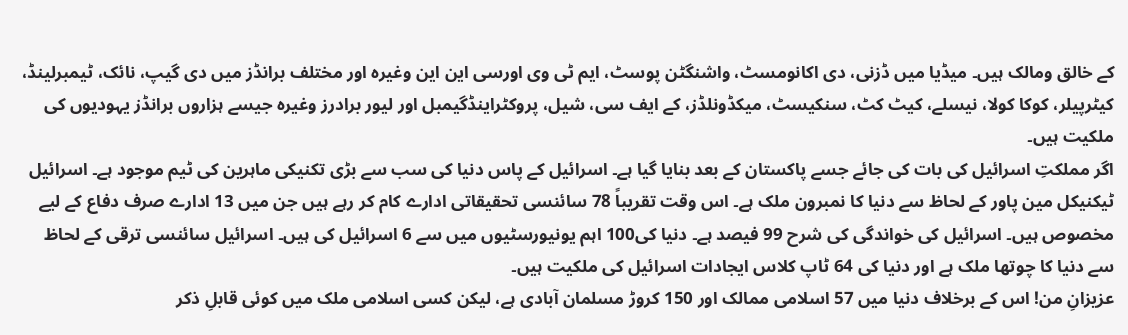کے خالق ومالک ہیں۔ میڈیا میں ڈزنی، دی اکانومسٹ، واشنگٹن پوسٹ، ایم ٹی وی اورسی این این وغیرہ اور مختلف برانڈز میں دی گیپ، نائک، ٹیمبرلینڈ، کیٹرپیلر، کوکا کولا، نیسلے، کیٹ کٹ، سنکیسٹ، میکڈونلڈز، کے ایف سی، شیل، پروکٹراینڈگیمبل اور لیور برادرز وغیرہ جیسے ہزاروں برانڈز یہودیوں کی ملکیت ہیں۔
اگر مملکتِ اسرائیل کی بات کی جائے جسے پاکستان کے بعد بنایا گیا ہے۔ اسرائیل کے پاس دنیا کی سب سے بڑی تکنیکی ماہرین کی ٹیم موجود ہے۔ اسرائیل ٹیکنیکل مین پاور کے لحاظ سے دنیا کا نمبرون ملک ہے۔ اس وقت تقریباً 78 سائنسی تحقیقاتی ادارے کام کر رہے ہیں جن میں 13 ادارے صرف دفاع کے لیے مخصوص ہیں۔ اسرائیل کی خواندگی کی شرح 99 فیصد ہے۔ دنیا کی100 اہم یونیورسٹیوں میں سے 6 اسرائیل کی ہیں۔ اسرائیل سائنسی ترقی کے لحاظ سے دنیا کا چوتھا ملک ہے اور دنیا کی 64 ٹاپ کلاس ایجادات اسرائیل کی ملکیت ہیں۔
عزیزانِ من! اس کے برخلاف دنیا میں 57 اسلامی ممالک اور 150 کروڑ مسلمان آبادی ہے، لیکن کسی اسلامی ملک میں کوئی قابلِ ذکر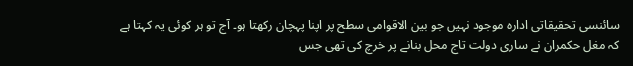سائنسی تحقیقاتی ادارہ موجود نہیں جو بین الاقوامی سطح پر اپنا پہچان رکھتا ہو۔ آج تو ہر کوئی یہ کہتا ہے کہ مغل حکمران نے ساری دولت تاج محل بنانے پر خرچ کی تھی جس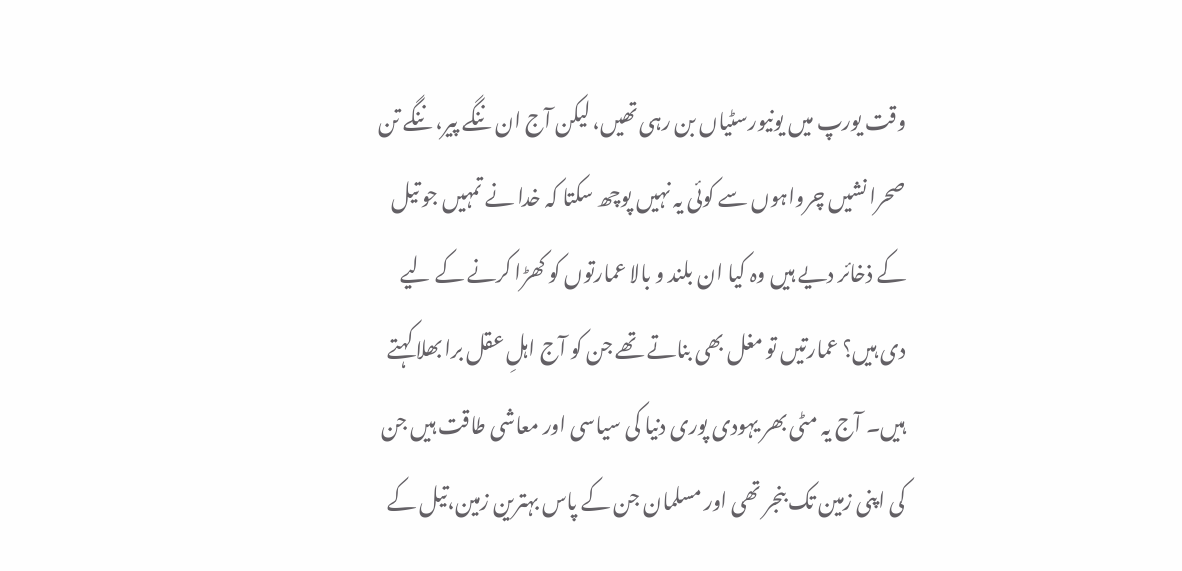وقت یورپ میں یونیورسٹیاں بن رہی تھیں، لیکن آج ان ننگے پیر، ننگے تن صحرا نشیں چرواہوں سے کوئی یہ نہیں پوچھ سکتا کہ خدا نے تمہیں جو تیل کے ذخائر دیے ہیں وہ کیا ان بلند و بالا عمارتوں کو کھڑا کرنے کے لیے دی ہیں؟ عمارتیں تو مغل بھی بناتے تھے جن کو آج اہلِ عقل برا بھلا کہتے ہیں۔ آج یہ مٹی بھر یہودی پوری دنیا کی سیاسی اور معاشی طاقت ہیں جن کی اپنی زمین تک بنجر تھی اور مسلمان جن کے پاس بہترین زمین،تیل کے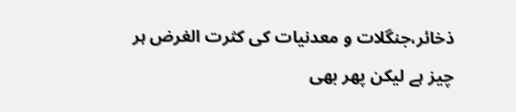ذخائر،جنگلات و معدنیات کی کثرت الغرض ہر چیز ہے لیکن پھر بھی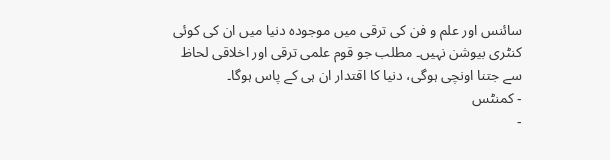سائنس اور علم و فن کی ترقی میں موجودہ دنیا میں ان کی کوئی کنٹری بیوشن نہیں۔ مطلب جو قوم علمی ترقی اور اخلاقی لحاظ سے جتنا اونچی ہوگی، دنیا کا اقتدار ان ہی کے پاس ہوگا۔
- کمنٹس
-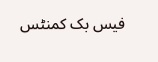فیس بک کمنٹس